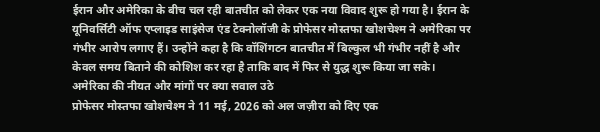ईरान और अमेरिका के बीच चल रही बातचीत को लेकर एक नया विवाद शुरू हो गया है। ईरान के यूनिवर्सिटी ऑफ एप्लाइड साइंसेज एंड टेक्नोलॉजी के प्रोफेसर मोस्तफा खोशचेश्म ने अमेरिका पर गंभीर आरोप लगाए हैं। उन्होंने कहा है कि वॉशिंगटन बातचीत में बिल्कुल भी गंभीर नहीं है और केवल समय बिताने की कोशिश कर रहा है ताकि बाद में फिर से युद्ध शुरू किया जा सके।
अमेरिका की नीयत और मांगों पर क्या सवाल उठे
प्रोफेसर मोस्तफा खोशचेश्म ने 11 मई, 2026 को अल जज़ीरा को दिए एक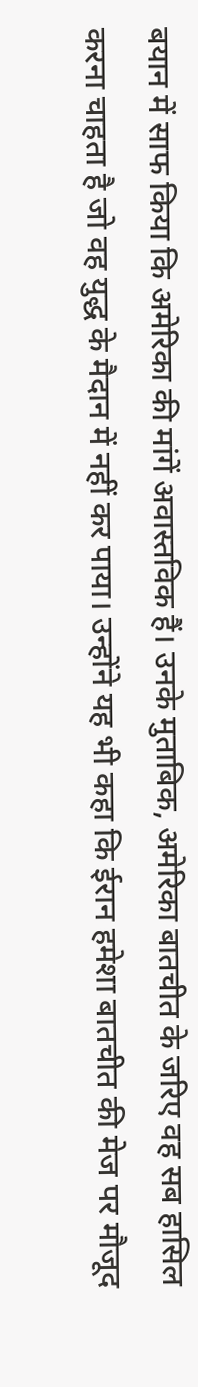बयान में साफ किया कि अमेरिका की मांगें अवास्तविक हैं। उनके मुताबिक, अमेरिका बातचीत के जरिए वह सब हासिल करना चाहता है जो वह युद्ध के मैदान में नहीं कर पाया। उन्होंने यह भी कहा कि ईरान हमेशा बातचीत की मेज पर मौजूद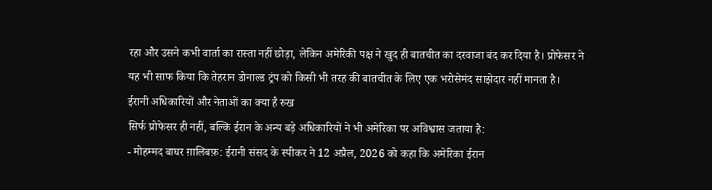रहा और उसने कभी वार्ता का रास्ता नहीं छोड़ा, लेकिन अमेरिकी पक्ष ने खुद ही बातचीत का दरवाजा बंद कर दिया है। प्रोफेसर ने यह भी साफ किया कि तेहरान डोनाल्ड ट्रंप को किसी भी तरह की बातचीत के लिए एक भरोसेमंद साझेदार नहीं मानता है।
ईरानी अधिकारियों और नेताओं का क्या है रुख
सिर्फ प्रोफेसर ही नहीं, बल्कि ईरान के अन्य बड़े अधिकारियों ने भी अमेरिका पर अविश्वास जताया है:
- मोहम्मद बाघर ग़ालिबफ़: ईरानी संसद के स्पीकर ने 12 अप्रैल, 2026 को कहा कि अमेरिका ईरान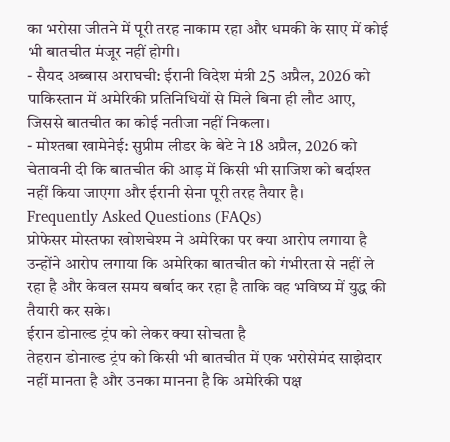का भरोसा जीतने में पूरी तरह नाकाम रहा और धमकी के साए में कोई भी बातचीत मंजूर नहीं होगी।
- सैयद अब्बास अराघची: ईरानी विदेश मंत्री 25 अप्रैल, 2026 को पाकिस्तान में अमेरिकी प्रतिनिधियों से मिले बिना ही लौट आए, जिससे बातचीत का कोई नतीजा नहीं निकला।
- मोश्तबा खामेनेई: सुप्रीम लीडर के बेटे ने 18 अप्रैल, 2026 को चेतावनी दी कि बातचीत की आड़ में किसी भी साजिश को बर्दाश्त नहीं किया जाएगा और ईरानी सेना पूरी तरह तैयार है।
Frequently Asked Questions (FAQs)
प्रोफेसर मोस्तफा खोशचेश्म ने अमेरिका पर क्या आरोप लगाया है
उन्होंने आरोप लगाया कि अमेरिका बातचीत को गंभीरता से नहीं ले रहा है और केवल समय बर्बाद कर रहा है ताकि वह भविष्य में युद्ध की तैयारी कर सके।
ईरान डोनाल्ड ट्रंप को लेकर क्या सोचता है
तेहरान डोनाल्ड ट्रंप को किसी भी बातचीत में एक भरोसेमंद साझेदार नहीं मानता है और उनका मानना है कि अमेरिकी पक्ष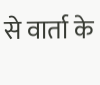से वार्ता के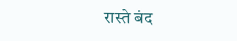रास्ते बंद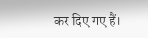कर दिए गए हैं।